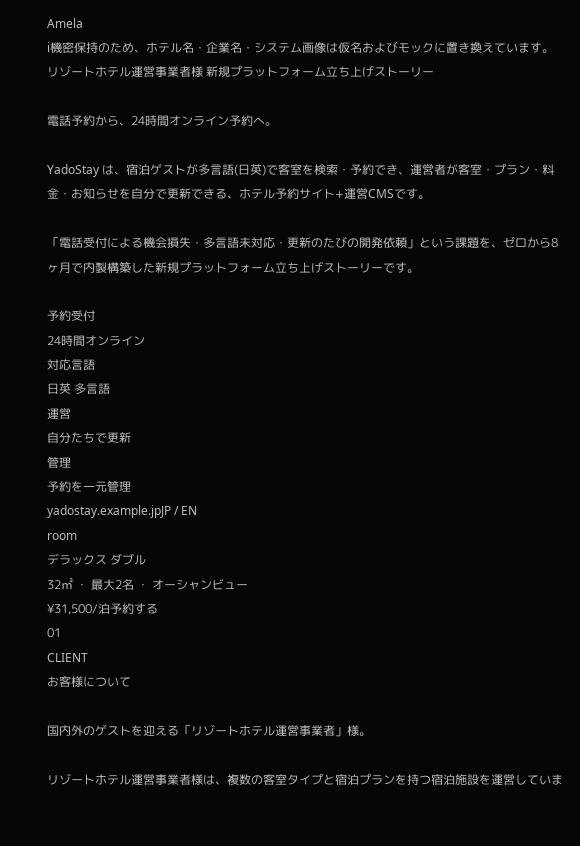Amela
ℹ機密保持のため、ホテル名・企業名・システム画像は仮名およびモックに置き換えています。
リゾートホテル運営事業者様 新規プラットフォーム立ち上げストーリー

電話予約から、24時間オンライン予約へ。

YadoStay は、宿泊ゲストが多言語(日英)で客室を検索・予約でき、運営者が客室・プラン・料金・お知らせを自分で更新できる、ホテル予約サイト+運営CMSです。

「電話受付による機会損失・多言語未対応・更新のたびの開発依頼」という課題を、ゼロから8ヶ月で内製構築した新規プラットフォーム立ち上げストーリーです。

予約受付
24時間オンライン
対応言語
日英 多言語
運営
自分たちで更新
管理
予約を一元管理
yadostay.example.jpJP / EN
room
デラックス ダブル
32㎡ ・ 最大2名 ・ オーシャンビュー
¥31,500/泊予約する
01
CLIENT
お客様について

国内外のゲストを迎える「リゾートホテル運営事業者」様。

リゾートホテル運営事業者様は、複数の客室タイプと宿泊プランを持つ宿泊施設を運営していま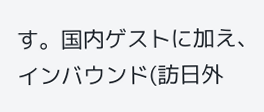す。国内ゲストに加え、インバウンド(訪日外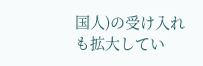国人)の受け入れも拡大してい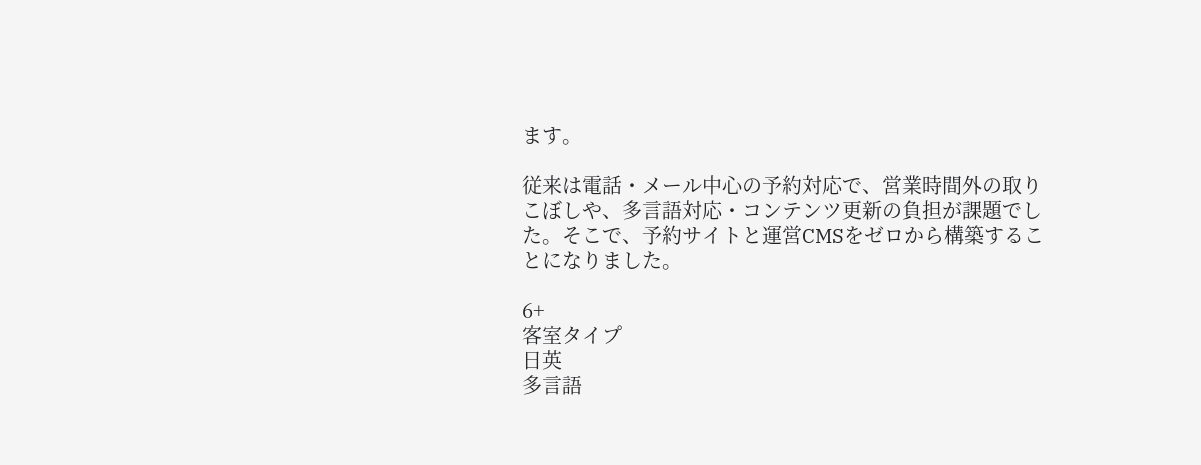ます。

従来は電話・メール中心の予約対応で、営業時間外の取りこぼしや、多言語対応・コンテンツ更新の負担が課題でした。そこで、予約サイトと運営CMSをゼロから構築することになりました。

6+
客室タイプ
日英
多言語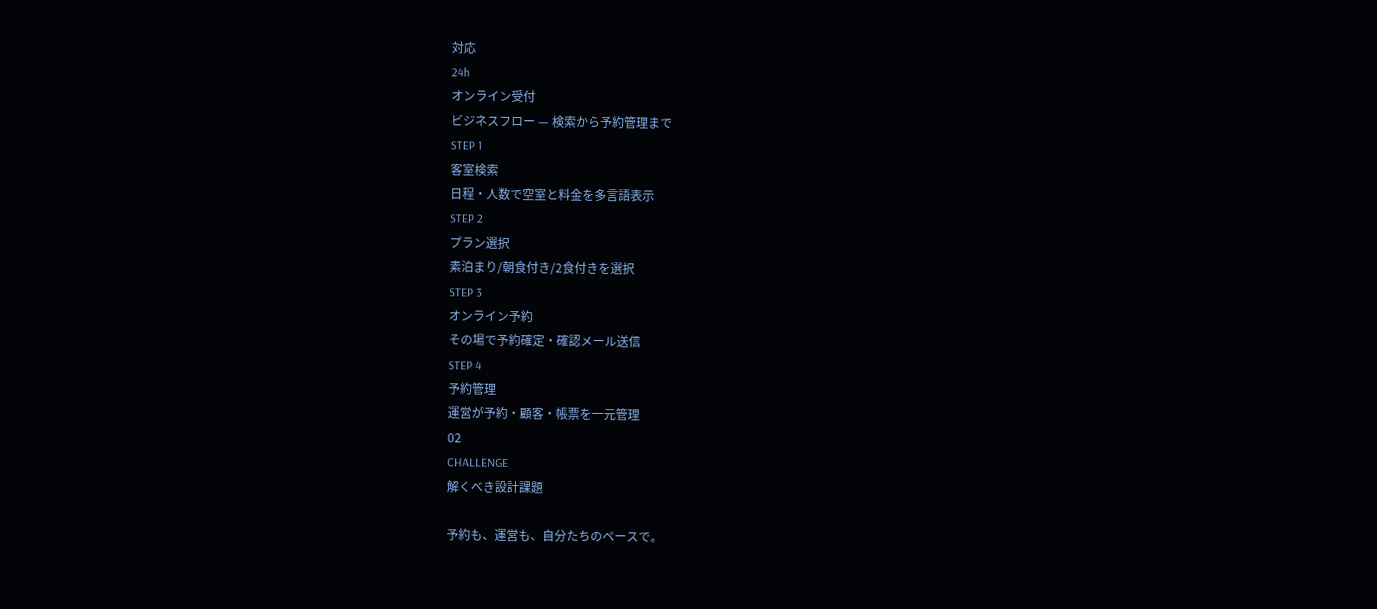対応
24h
オンライン受付
ビジネスフロー — 検索から予約管理まで
STEP 1
客室検索
日程・人数で空室と料金を多言語表示
STEP 2
プラン選択
素泊まり/朝食付き/2食付きを選択
STEP 3
オンライン予約
その場で予約確定・確認メール送信
STEP 4
予約管理
運営が予約・顧客・帳票を一元管理
02
CHALLENGE
解くべき設計課題

予約も、運営も、自分たちのペースで。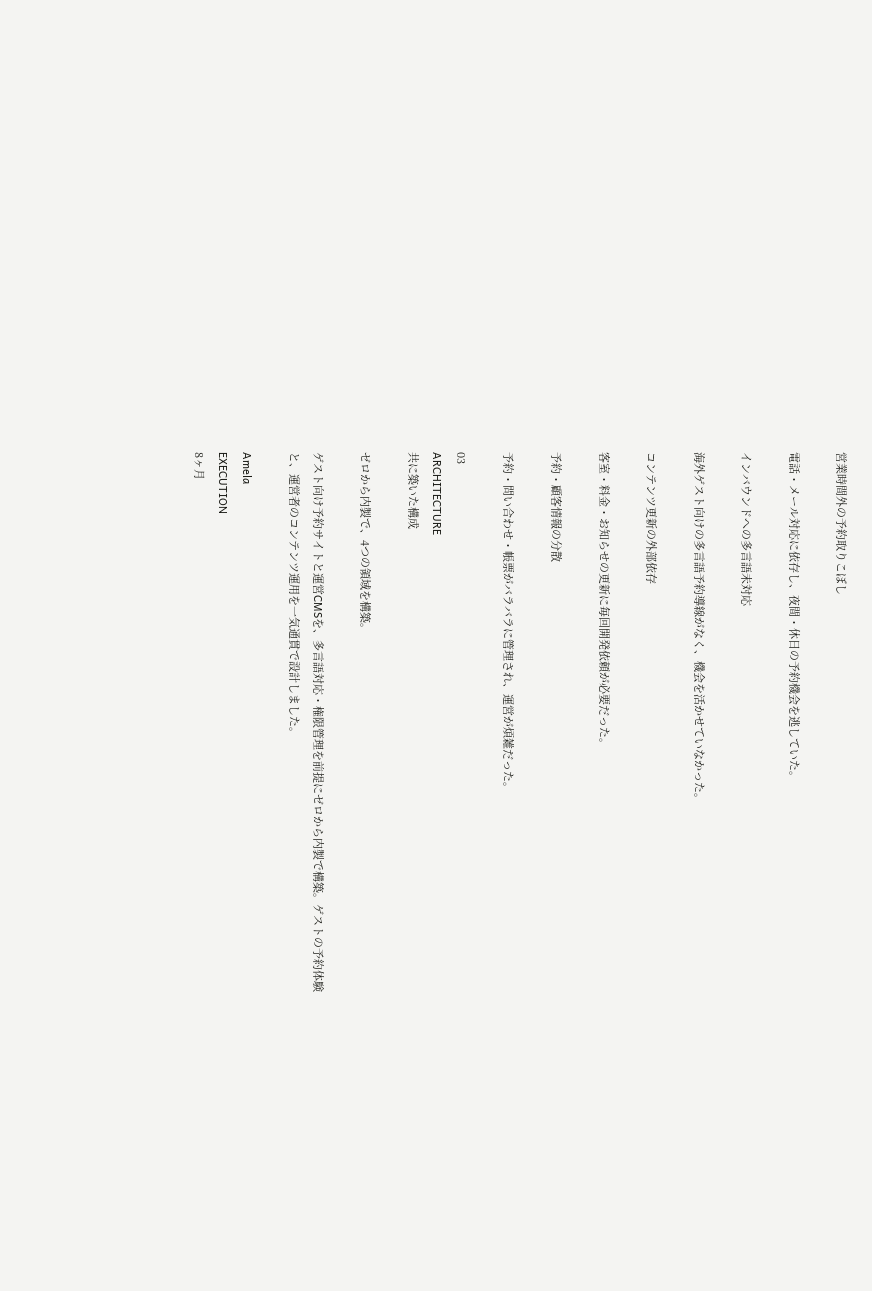営業時間外の予約取りこぼし

電話・メール対応に依存し、夜間・休日の予約機会を逃していた。

インバウンドへの多言語未対応

海外ゲスト向けの多言語予約導線がなく、機会を活かせていなかった。

コンテンツ更新の外部依存

客室・料金・お知らせの更新に毎回開発依頼が必要だった。

予約・顧客情報の分散

予約・問い合わせ・帳票がバラバラに管理され、運営が煩雑だった。

03
ARCHITECTURE
共に築いた構成

ゼロから内製で、4つの領域を構築。

ゲスト向け予約サイトと運営CMSを、多言語対応・権限管理を前提にゼロから内製で構築。ゲストの予約体験と、運営者のコンテンツ運用を一気通貫で設計しました。

Amela
EXECUTION
8ヶ月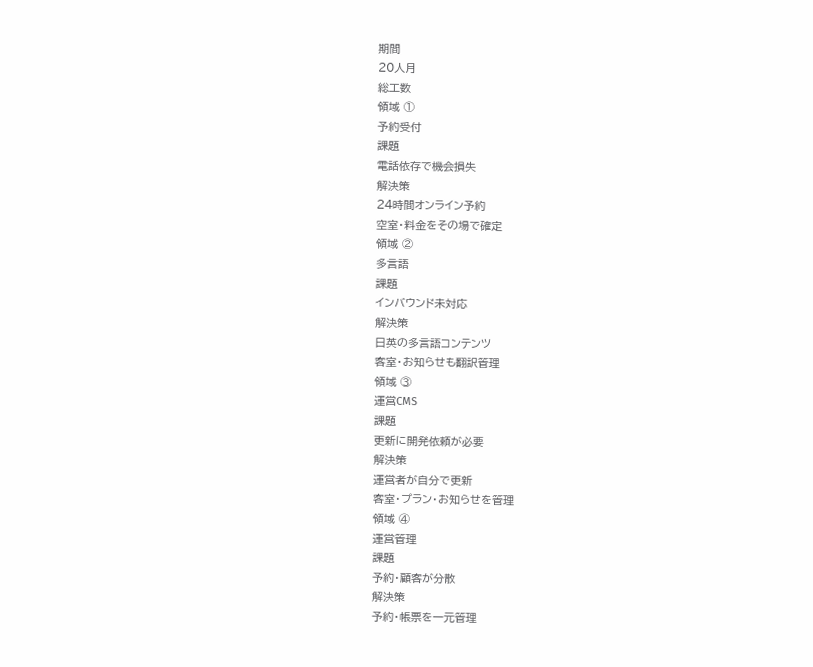期間
20人月
総工数
領域 ①
予約受付
課題
電話依存で機会損失
解決策
24時間オンライン予約
空室・料金をその場で確定
領域 ②
多言語
課題
インバウンド未対応
解決策
日英の多言語コンテンツ
客室・お知らせも翻訳管理
領域 ③
運営CMS
課題
更新に開発依頼が必要
解決策
運営者が自分で更新
客室・プラン・お知らせを管理
領域 ④
運営管理
課題
予約・顧客が分散
解決策
予約・帳票を一元管理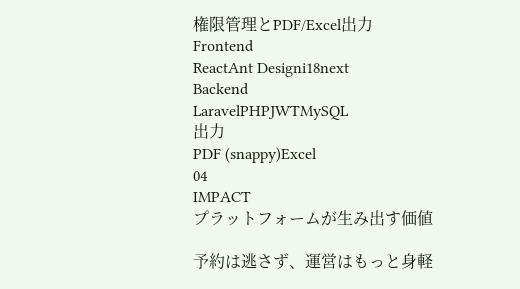権限管理とPDF/Excel出力
Frontend
ReactAnt Designi18next
Backend
LaravelPHPJWTMySQL
出力
PDF (snappy)Excel
04
IMPACT
プラットフォームが生み出す価値

予約は逃さず、運営はもっと身軽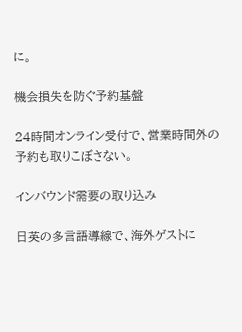に。

機会損失を防ぐ予約基盤

24時間オンライン受付で、営業時間外の予約も取りこぼさない。

インバウンド需要の取り込み

日英の多言語導線で、海外ゲストに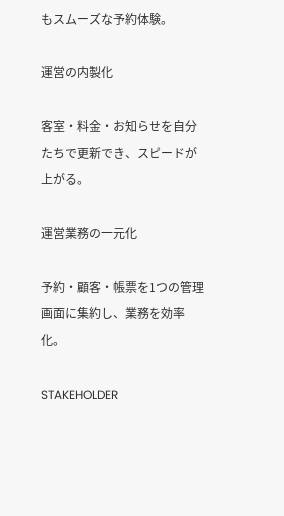もスムーズな予約体験。

運営の内製化

客室・料金・お知らせを自分たちで更新でき、スピードが上がる。

運営業務の一元化

予約・顧客・帳票を1つの管理画面に集約し、業務を効率化。

STAKEHOLDER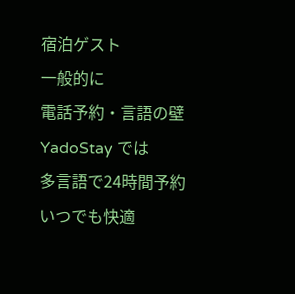宿泊ゲスト
一般的に
電話予約・言語の壁
YadoStay では
多言語で24時間予約
いつでも快適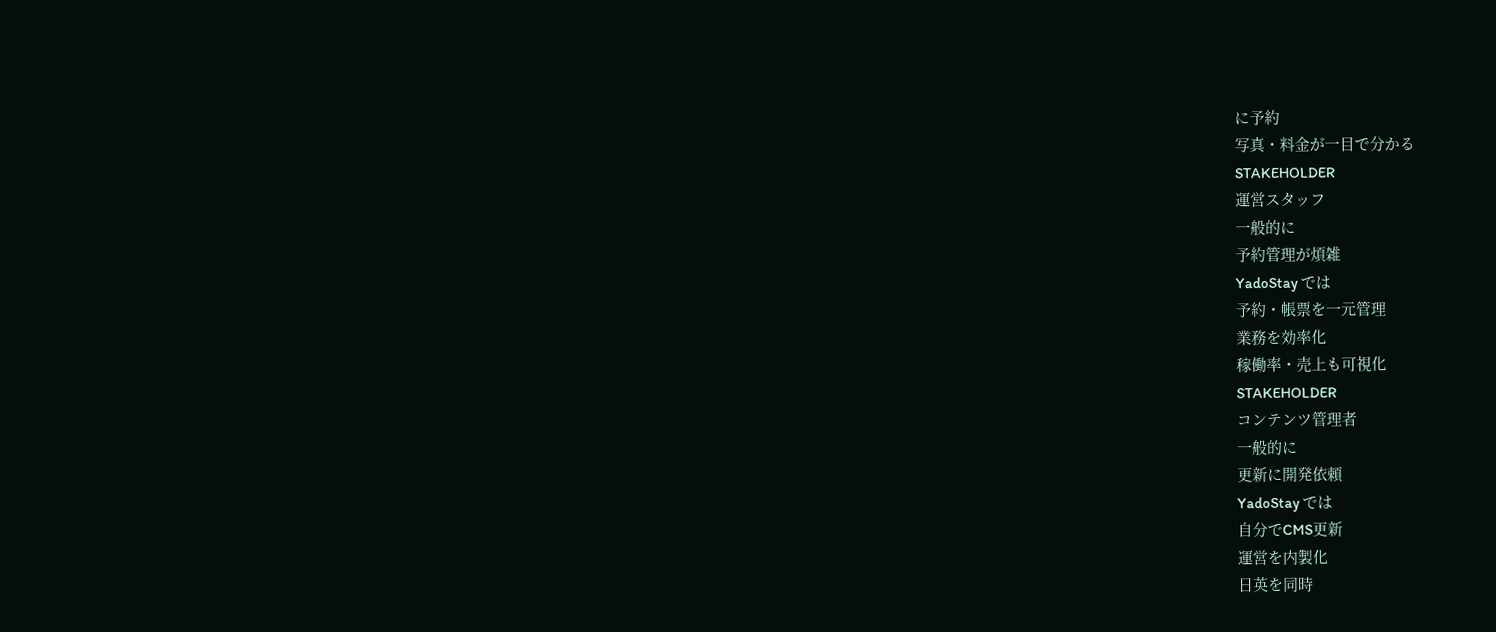に予約
写真・料金が一目で分かる
STAKEHOLDER
運営スタッフ
一般的に
予約管理が煩雑
YadoStay では
予約・帳票を一元管理
業務を効率化
稼働率・売上も可視化
STAKEHOLDER
コンテンツ管理者
一般的に
更新に開発依頼
YadoStay では
自分でCMS更新
運営を内製化
日英を同時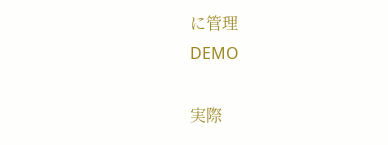に管理
DEMO

実際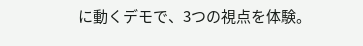に動くデモで、3つの視点を体験。